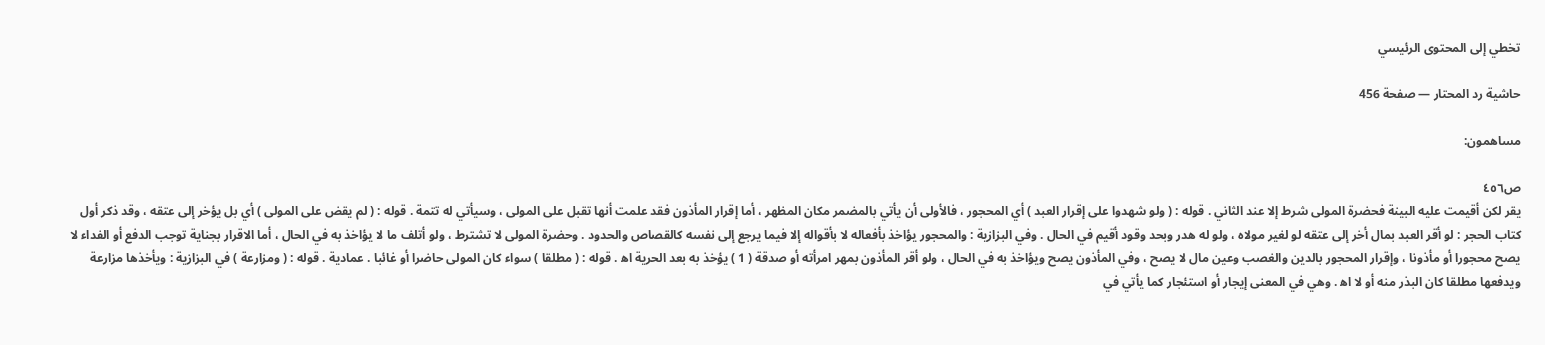تخطي إلى المحتوى الرئيسي

حاشية رد المحتار — صفحة 456

مساهمون:

ص٤٥٦
يقر لكن أقيمت عليه البينة فحضرة المولى شرط إلا عند الثاني . قوله : ( ولو شهدوا على إقرار العبد ) أي المحجور ، فالأولى أن يأتي بالمضمر مكان المظهر ، أما إقرار المأذون فقد علمت أنها تقبل على المولى ، وسيأتي له تتمة . قوله : ( لم يقض على المولى ) أي بل يؤخر إلى عتقه ، وقد ذكر أول كتاب الحجر : لو أقر العبد بمال أخر إلى عتقه لو لغير مولاه ، ولو له هدر وبحد وقود أقيم في الحال . وفي البزازية : والمحجور يؤاخذ بأفعاله لا بأقواله إلا فيما يرجع إلى نفسه كالقصاص والحدود . وحضرة المولى لا تشترط ، ولو أتلف ما لا يؤاخذ به في الحال ، أما الاقرار بجناية توجب الدفع أو الفداء لا يصح محجورا أو مأذونا ، وإقرار المحجور بالدين والغصب وعين مال لا يصح ، وفي المأذون يصح ويؤاخذ به في الحال ، ولو أقر المأذون بمهر امرأته أو صدقة ( 1 ) يؤخذ به بعد الحرية اه‍ . قوله : ( مطلقا ) سواء كان المولى حاضرا أو غائبا . عمادية . قوله : ( ومزارعة ) في البزازية : ويأخذها مزارعة ويدفعها مطلقا كان البذر منه أو لا اه‍ . وهي في المعنى إيجار أو استئجار كما يأتي في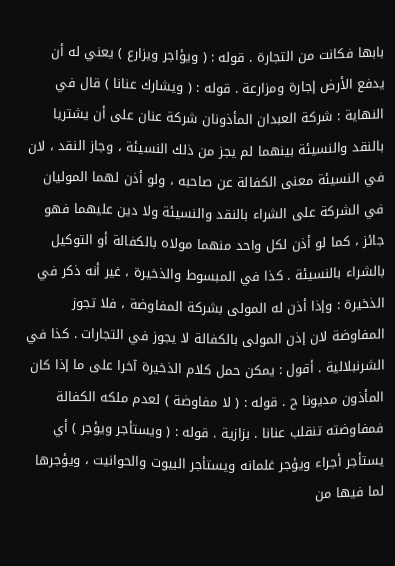بابها فكانت من التجارة . قوله : ( ويؤاجر ويزارع ) يعني له أن يدفع الأرض إجارة ومزارعة . قوله : ( ويشارك عنانا ) قال في النهاية : شركة العبدان المأذونان شركة عنان على أن يشتريا بالنقد والنسيئة بينهما لم يجز من ذلك النسيئة ، وجاز النقد ، لان في النسيئة معنى الكفالة عن صاحبه ، ولو أذن لهما الموليان في الشركة على الشراء بالنقد والنسيئة ولا دين عليهما فهو جائز ، كما لو أذن لكل واحد منهما مولاه بالكفالة أو التوكيل بالشراء بالنسيئة . كذا في المبسوط والذخيرة ، غير أنه ذكر في الذخيرة : وإذا أذن له المولى بشركة المفاوضة ، فلا تجوز المفاوضة لان إذن المولى بالكفالة لا يجوز في التجارات . كذا في الشرنبلالية . أقول : يمكن حمل كلام الذخيرة آخرا على ما إذا كان المأذون مديونا ح . قوله : ( لا مفاوضة ) لعدم ملكه الكفالة فمفاوضته تنقلب عنانا . بزازية . قوله : ( ويستأجر ويؤجر ) أي يستأجر أجراء ويؤجر غلمانه ويستأجر البيوت والحوانيت ، ويؤجرها لما فيها من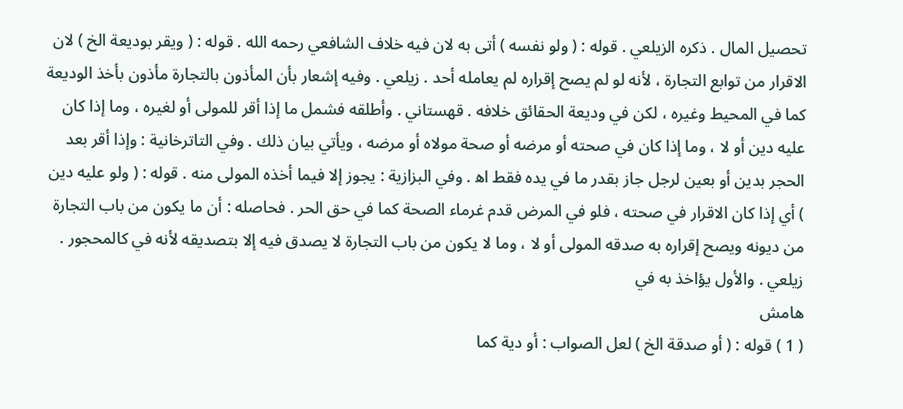تحصيل المال . ذكره الزيلعي . قوله : ( ولو نفسه ) أتى به لان فيه خلاف الشافعي رحمه الله . قوله : ( ويقر بوديعة الخ ) لان الاقرار من توابع التجارة ، لأنه لو لم يصح إقراره لم يعامله أحد . زيلعي . وفيه إشعار بأن المأذون بالتجارة مأذون بأخذ الوديعة كما في المحيط وغيره ، لكن في وديعة الحقائق خلافه . قهستاني . وأطلقه فشمل ما إذا أقر للمولى أو لغيره ، وما إذا كان عليه دين أو لا ، وما إذا كان في صحته أو مرضه أو صحة مولاه أو مرضه ، ويأتي بيان ذلك . وفي التاترخانية : وإذا أقر بعد الحجر بدين أو بعين لرجل جاز بقدر ما في يده فقط اه‍ . وفي البزازية : يجوز إلا فيما أخذه المولى منه . قوله : ( ولو عليه دين ) أي إذا كان الاقرار في صحته ، فلو في المرض قدم غرماء الصحة كما في حق الحر . فحاصله : أن ما يكون من باب التجارة من ديونه ويصح إقراره به صدقه المولى أو لا ، وما لا يكون من باب التجارة لا يصدق فيه إلا بتصديقه لأنه في كالمحجور . زيلعي . والأول يؤاخذ به في
هامش
( 1 ) قوله : ( أو صدقة الخ ) لعل الصواب : أو دية كما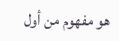هو مفهوم من أول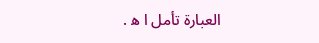العبارة تأمل ا ه‍ .